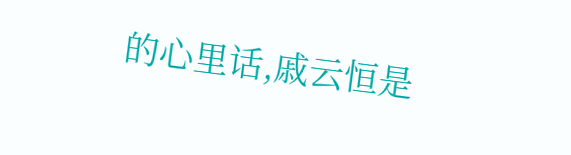的心里话,戚云恒是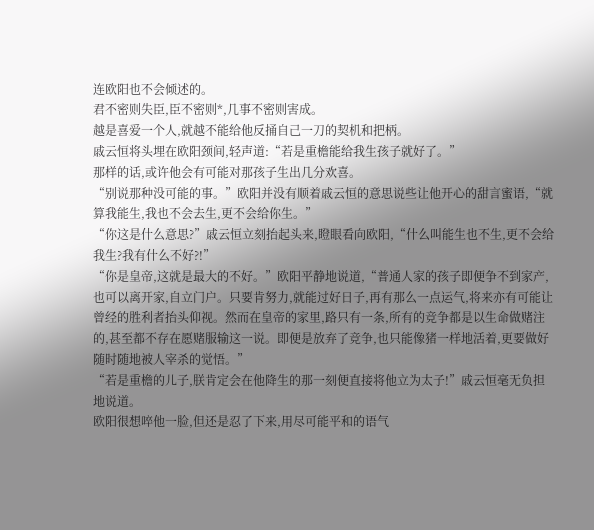连欧阳也不会倾述的。
君不密则失臣,臣不密则*,几事不密则害成。
越是喜爱一个人,就越不能给他反捅自己一刀的契机和把柄。
戚云恒将头埋在欧阳颈间,轻声道:“若是重檐能给我生孩子就好了。”
那样的话,或许他会有可能对那孩子生出几分欢喜。
“别说那种没可能的事。”欧阳并没有顺着戚云恒的意思说些让他开心的甜言蜜语,“就算我能生,我也不会去生,更不会给你生。”
“你这是什么意思?”戚云恒立刻抬起头来,瞪眼看向欧阳,“什么叫能生也不生,更不会给我生?我有什么不好?!”
“你是皇帝,这就是最大的不好。”欧阳平静地说道,“普通人家的孩子即便争不到家产,也可以离开家,自立门户。只要肯努力,就能过好日子,再有那么一点运气,将来亦有可能让曾经的胜利者抬头仰视。然而在皇帝的家里,路只有一条,所有的竞争都是以生命做赌注的,甚至都不存在愿赌服输这一说。即便是放弃了竞争,也只能像猪一样地活着,更要做好随时随地被人宰杀的觉悟。”
“若是重檐的儿子,朕肯定会在他降生的那一刻便直接将他立为太子!”戚云恒毫无负担地说道。
欧阳很想啐他一脸,但还是忍了下来,用尽可能平和的语气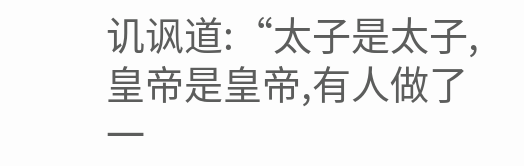讥讽道:“太子是太子,皇帝是皇帝,有人做了一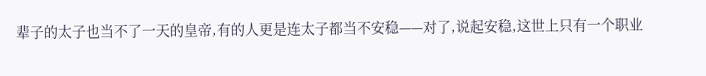辈子的太子也当不了一天的皇帝,有的人更是连太子都当不安稳——对了,说起安稳,这世上只有一个职业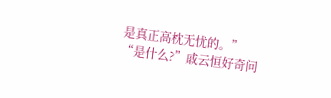是真正高枕无忧的。”
“是什么?”戚云恒好奇问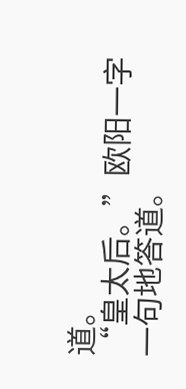道。
“皇太后。”欧阳一字一句地答道。